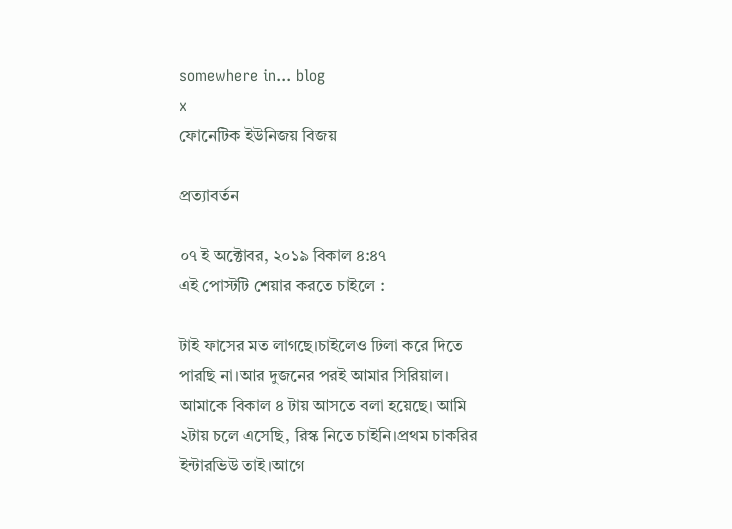somewhere in... blog
x
ফোনেটিক ইউনিজয় বিজয়

প্রত্যাবর্তন

০৭ ই অক্টোবর, ২০১৯ বিকাল ৪:৪৭
এই পোস্টটি শেয়ার করতে চাইলে :

টাই ফাসের মত লাগছে।চাইলেও ঢিলা করে দিতে পারছি না।আর দুজনের পরই আমার সিরিয়াল। আমাকে বিকাল ৪ টায় আসতে বলা হয়েছে। আমি ২টায় চলে এসেছি, রিস্ক নিতে চাইনি।প্রথম চাকরির ইন্টারভিউ তাই।আগে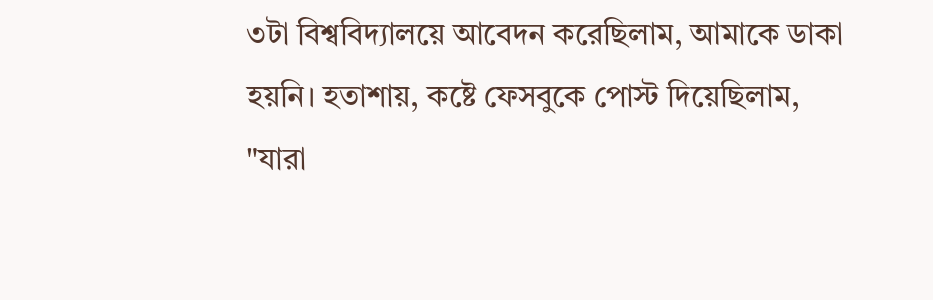৩টা বিশ্ববিদ্যালয়ে আবেদন করেছিলাম, আমাকে ডাকা হয়নি। হতাশায়, কষ্টে ফেসবুকে পোস্ট দিয়েছিলাম,
"যারা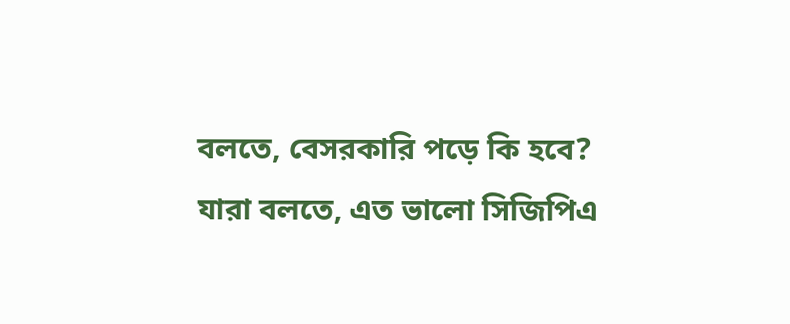বলতে, বেসরকারি পড়ে কি হবে?
যারা বলতে, এত ভালো সিজিপিএ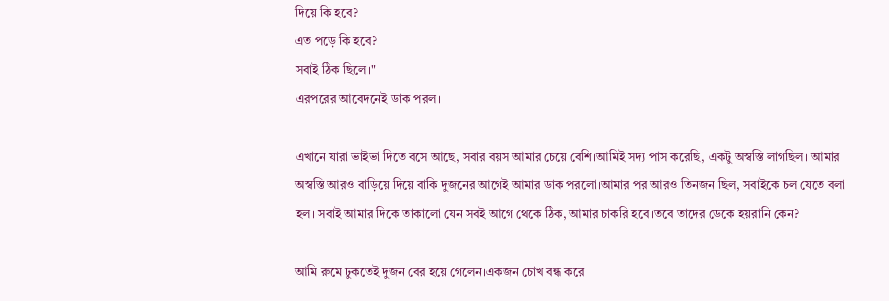দিয়ে কি হবে?
এত পড়ে কি হবে?
সবাই ঠিক ছিলে।"
এরপরের আবেদনেই ডাক পরল।

এখানে যারা ভাইভা দিতে বসে আছে, সবার বয়স আমার চেয়ে বেশি।আমিই সদ্য পাস করেছি, একটু অস্বস্তি লাগছিল। আমার অস্বস্তি আরও বাড়িয়ে দিয়ে বাকি দুজনের আগেই আমার ডাক পরলো।আমার পর আরও তিনজন ছিল, সবাইকে চল যেতে বলা হল। সবাই আমার দিকে তাকালো যেন সবই আগে থেকে ঠিক, আমার চাকরি হবে।তবে তাদের ডেকে হয়রানি কেন?

আমি রুমে ঢুকতেই দুজন বের হয়ে গেলেন।একজন চোখ বন্ধ করে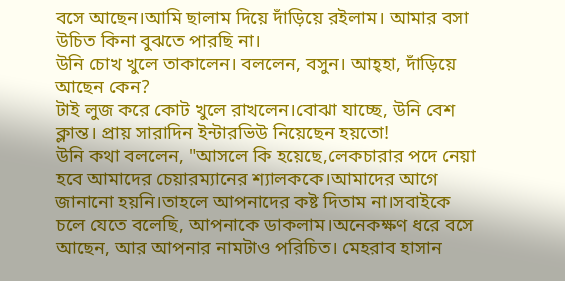বসে আছেন।আমি ছালাম দিয়ে দাঁড়িয়ে রইলাম। আমার বসা উচিত কিনা বুঝতে পারছি না।
উনি চোখ খুলে তাকালেন। বললেন, বসুন। আহ্হা, দাঁড়িয়ে আছেন কেন?
টাই লুজ করে কোট খুলে রাখলেন।বোঝা যাচ্ছে, উনি বেশ ক্লান্ত। প্রায় সারাদিন ইন্টারভিউ নিয়েছেন হয়তো!
উনি কথা বললেন, "আসলে কি হয়েছে,লেকচারার পদে নেয়া হবে আমাদের চেয়ারম্যানের শ্যালককে।আমাদের আগে জানানো হয়নি।তাহলে আপনাদের কষ্ট দিতাম না।সবাইকে চলে যেতে বলেছি, আপনাকে ডাকলাম।অনেকক্ষণ ধরে বসে আছেন, আর আপনার নামটাও পরিচিত। মেহরাব হাসান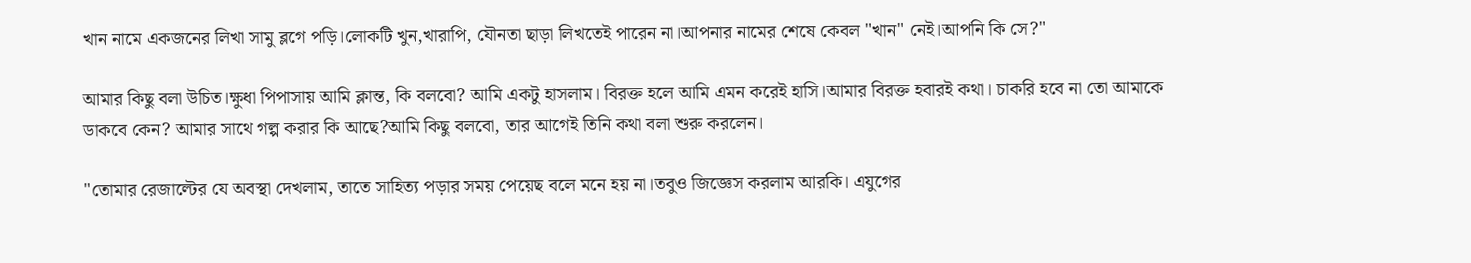খান নামে একজনের লিখা সামু ব্লগে পড়ি।লোকটি খুন,খারাপি, যৌনতা ছাড়া লিখতেই পারেন না।আপনার নামের শেষে কেবল "খান" নেই।আপনি কি সে?"

আমার কিছু বলা উচিত।ক্ষুধা পিপাসায় আমি ক্লান্ত, কি বলবো? আমি একটু হাসলাম। বিরক্ত হলে আমি এমন করেই হাসি।আমার বিরক্ত হবারই কথা। চাকরি হবে না তো আমাকে ডাকবে কেন? আমার সাথে গল্প করার কি আছে?আমি কিছু বলবো, তার আগেই তিনি কথা বলা শুরু করলেন।

"তোমার রেজাল্টের যে অবস্থা দেখলাম, তাতে সাহিত্য পড়ার সময় পেয়েছ বলে মনে হয় না।তবুও জিজ্ঞেস করলাম আরকি। এযুগের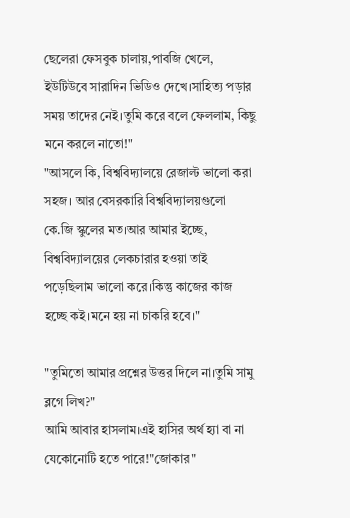ছেলেরা ফেসবুক চালায়,পাবজি খেলে, ইউটিউবে সারাদিন ভিডিও দেখে।সাহিত্য পড়ার সময় তাদের নেই।তুমি করে বলে ফেললাম, কিছু মনে করলে নাতো!"
"আসলে কি, বিশ্ববিদ্যালয়ে রেজাল্ট ভালো করা সহজ। আর বেসরকারি বিশ্ববিদ্যালয়গুলো কে.জি স্কুলের মত।আর আমার ইচ্ছে, বিশ্ববিদ্যালয়ের লেকচারার হওয়া তাই পড়েছিলাম ভালো করে।কিন্তু কাজের কাজ হচ্ছে কই।মনে হয় না চাকরি হবে।"

"তুমিতো আমার প্রশ্নের উত্তর দিলে না।তুমি সামু ব্লগে লিখ?"
আমি আবার হাসলাম।এই হাসির অর্থ হ্যা বা না যেকোনোটি হতে পারে!"জোকার"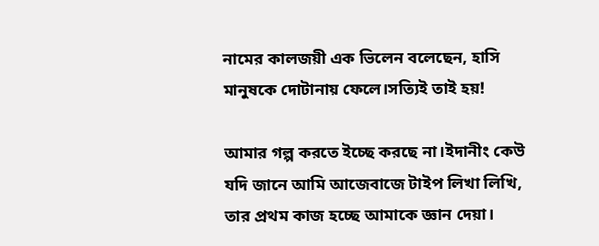নামের কালজয়ী এক ভিলেন বলেছেন, হাসি মানুষকে দোটানায় ফেলে।সত্যিই তাই হয়!

আমার গল্প করতে ইচ্ছে করছে না।ইদানীং কেউ যদি জানে আমি আজেবাজে টাইপ লিখা লিখি, তার প্রথম কাজ হচ্ছে আমাকে জ্ঞান দেয়া।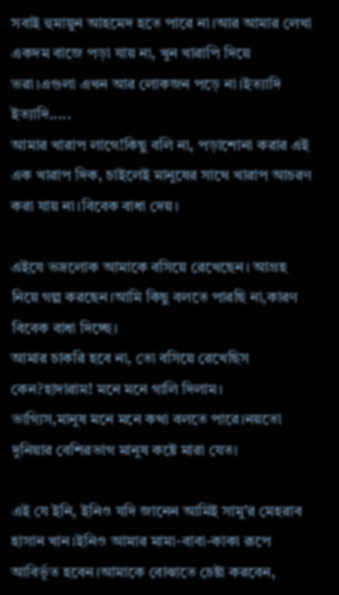সবাই হুমায়ুন আহমেদ হতে পারে না।আর আমার লেখা একদম বাজে পড়া যায় না, খুন খারাপি দিয়ে ভরা।এগুলা এখন আর লোকজন পড়ে না।ইত্যাদি ইত্যাদি.....
আমার খারাপ লাগে!কিছু বলি না, পড়াশোনা করার এই এক খারাপ দিক, চাইলেই মানুষের সাথে খারাপ আচরণ করা যায় না।বিবেক বাধা দেয়।

এইযে ভদ্রলোক আমাকে বসিয়ে রেখেছেন। আগ্রহ নিয়ে গল্প করছেন।আমি কিছু বলতে পারছি না,কারণ বিবেক বাধা দিচ্ছে।
আমার চাকরি হবে না, তো বসিয়ে রেখেছিস কেন?হাদারাম! মনে মনে গালি দিলাম।
ভাগ্যিস,মানুষ মনে মনে কথা বলতে পারে।নয়তো দুনিয়ার বেশিরভাগ মানুষ কষ্টে মারা যেত।

এই যে ইনি, ইনিও যদি জানেন আমিই সামু'র মেহরাব হাসান খান।ইনিও আমার মামা-বাবা-কাকা রূপে আবির্ভূত হবেন।আমাকে বোঝাতে চেষ্টা করবেন,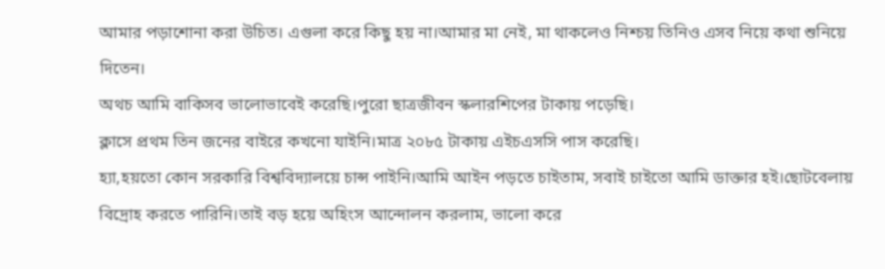আমার পড়াশোনা করা উচিত। এগুলা করে কিছু হয় না।আমার মা নেই, মা থাকলেও নিশ্চয় তিনিও এসব নিয়ে কথা শুনিয়ে দিতেন।
অথচ আমি বাকিসব ভালোভাবেই করেছি।পুরো ছাত্রজীবন স্কলারশিপের টাকায় পড়েছি।
ক্লাসে প্রথম তিন জনের বাইরে কখনো যাইনি।মাত্র ২০৮৫ টাকায় এইচএসসি পাস করেছি।
হ্যা,হয়তো কোন সরকারি বিশ্ববিদ্যালয়ে চান্স পাইনি।আমি আইন পড়তে চাইতাম, সবাই চাইতো আমি ডাক্তার হই।ছোটবেলায় বিদ্রোহ করতে পারিনি।তাই বড় হয়ে অহিংস আন্দোলন করলাম, ভালো করে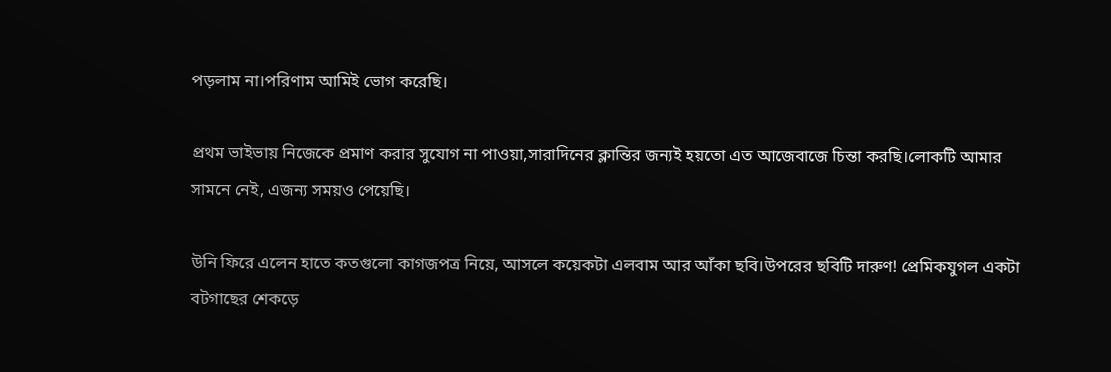পড়লাম না।পরিণাম আমিই ভোগ করেছি।

প্রথম ভাইভায় নিজেকে প্রমাণ করার সুযোগ না পাওয়া,সারাদিনের ক্লান্তির জন্যই হয়তো এত আজেবাজে চিন্তা করছি।লোকটি আমার সামনে নেই, এজন্য সময়ও পেয়েছি।

উনি ফিরে এলেন হাতে কতগুলো কাগজপত্র নিয়ে, আসলে কয়েকটা এলবাম আর আঁকা ছবি।উপরের ছবিটি দারুণ! প্রেমিকযুগল একটা বটগাছের শেকড়ে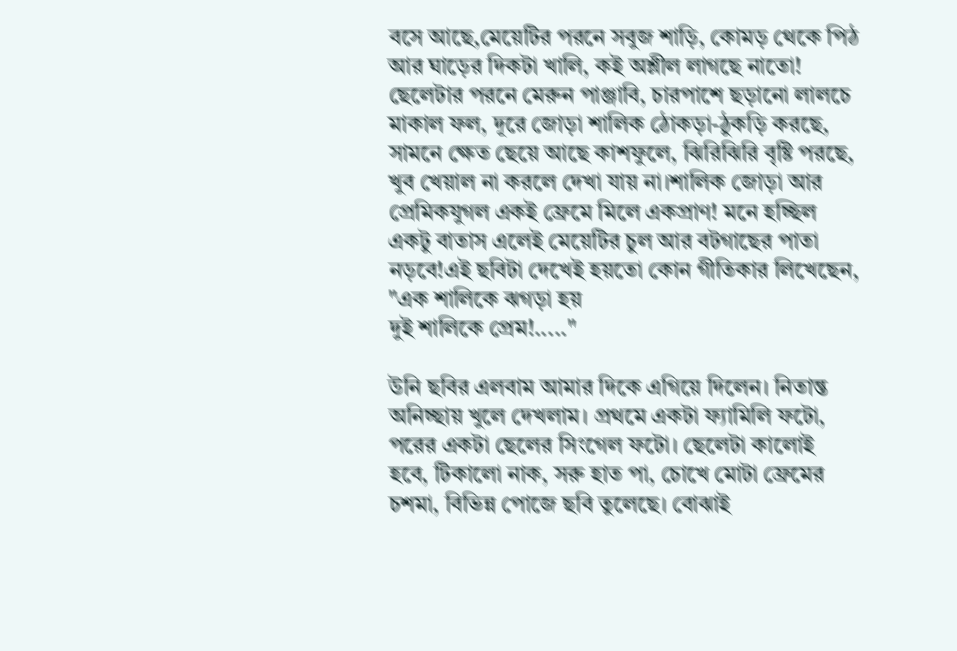বসে আছে,মেয়েটির পরনে সবুজ শাড়ি, কোমড় থেকে পিঠ আর ঘাড়ের দিকটা খালি, কই অশ্লীল লাগছে নাতো! ছেলেটার পরনে মেরুন পাঞ্জাবি, চারপাশে ছড়ানো লালচে মাকাল ফল, দূরে জোড়া শালিক ঠোকড়া-ঠুকড়ি করছে, সামনে ক্ষেত ছেয়ে আছে কাশফুলে, ঝিরিঝিরি বৃষ্টি পরছে, খুব খেয়াল না করলে দেখা যায় না।শালিক জোড়া আর প্রেমিকযুগল একই ফ্রেমে মিলে একপ্রাণ! মনে হচ্ছিল একটু বাতাস এলেই মেয়েটির চুল আর বটগাছের পাতা নড়বে!এই ছবিটা দেখেই হয়তো কোন গীতিকার লিখেছেন,
"এক শালিকে ঝগড়া হয়
দুই শালিকে প্রেম!....."

উনি ছবির এলবাম আমার দিকে এগিয়ে দিলেন। নিতান্ত অনিচ্ছায় খুলে দেখলাম। প্রথমে একটা ফ্যামিলি ফটো, পরের একটা ছেলের সিংগেল ফটো। ছেলেটা কালোই হবে, টিকালো নাক, সরু হাত পা, চোখে মোটা ফ্রেমের চশমা, বিভিন্ন পোজে ছবি তুলেছে। বোঝাই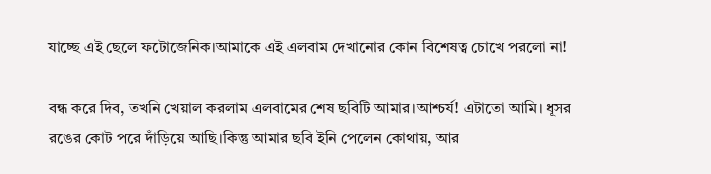যাচ্ছে এই ছেলে ফটোজেনিক।আমাকে এই এলবাম দেখানোর কোন বিশেষত্ব চোখে পরলো না!

বন্ধ করে দিব, তখনি খেয়াল করলাম এলবামের শেষ ছবিটি আমার।আশ্চর্য! এটাতো আমি। ধূসর রঙের কোট পরে দাঁড়িয়ে আছি।কিন্তু আমার ছবি ইনি পেলেন কোথায়, আর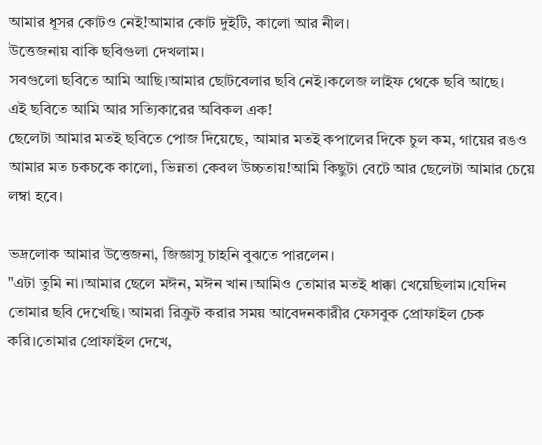আমার ধূসর কোটও নেই!আমার কোট দুইটি, কালো আর নীল।
উত্তেজনায় বাকি ছবিগুলা দেখলাম।
সবগুলো ছবিতে আমি আছি।আমার ছোটবেলার ছবি নেই।কলেজ লাইফ থেকে ছবি আছে।
এই ছবিতে আমি আর সত্যিকারের অবিকল এক!
ছেলেটা আমার মতই ছবিতে পোজ দিয়েছে, আমার মতই কপালের দিকে চুল কম, গায়ের রঙও আমার মত চকচকে কালো, ভিন্নতা কেবল উচ্চতায়!আমি কিছুটা বেটে আর ছেলেটা আমার চেয়ে লম্বা হবে।

ভদ্রলোক আমার উত্তেজনা, জিজ্ঞাসু চাহনি বুঝতে পারলেন।
"এটা তুমি না।আমার ছেলে মঈন, মঈন খান।আমিও তোমার মতই ধাক্কা খেয়েছিলাম।যেদিন তোমার ছবি দেখেছি। আমরা রিক্রুট করার সময় আবেদনকারীর ফেসবুক প্রোফাইল চেক করি।তোমার প্রোফাইল দেখে,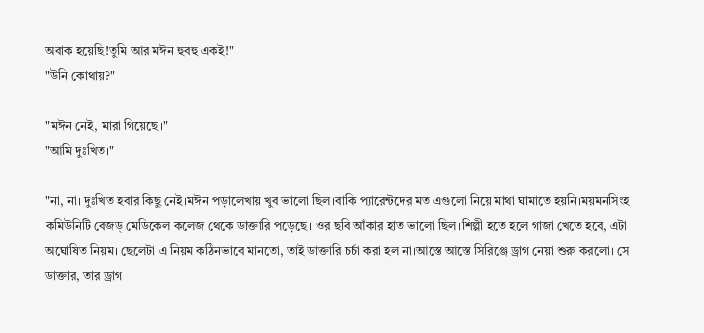অবাক হয়েছি!তুমি আর মঈন হুবহু একই!"
"উনি কোথায়?"

"মঈন নেই, মারা গিয়েছে।"
"আমি দুঃখিত।"

"না, না। দুঃখিত হবার কিছু নেই।মঈন পড়ালেখায় খুব ভালো ছিল।বাকি প্যারেন্টদের মত এগুলো নিয়ে মাথা ঘামাতে হয়নি।ময়মনসিংহ কমিউনিটি বেজড্ মেডিকেল কলেজ থেকে ডাক্তারি পড়েছে। ওর ছবি আঁকার হাত ভালো ছিল।শিল্পী হতে হলে গাজা খেতে হবে, এটা অঘোষিত নিয়ম। ছেলেটা এ নিয়ম কঠিনভাবে মানতো, তাই ডাক্তারি চর্চা করা হল না।আস্তে আস্তে সিরিঞ্জে ড্রাগ নেয়া শুরু করলো। সে ডাক্তার, তার ড্রাগ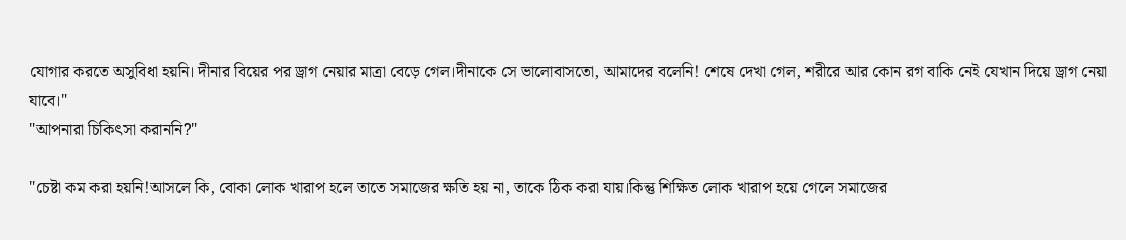যোগার করতে অসুবিধা হয়নি। দীনার বিয়ের পর ড্রাগ নেয়ার মাত্রা বেড়ে গেল।দীনাকে সে ভালোবাসতো, আমাদের বলেনি! শেষে দেখা গেল, শরীরে আর কোন রগ বাকি নেই যেখান দিয়ে ড্রাগ নেয়া যাবে।"
"আপনারা চিকিৎসা করাননি?"

"চেষ্টা কম করা হয়নি!আসলে কি, বোকা লোক খারাপ হলে তাতে সমাজের ক্ষতি হয় না, তাকে ঠিক করা যায়।কিন্তু শিক্ষিত লোক খারাপ হয়ে গেলে সমাজের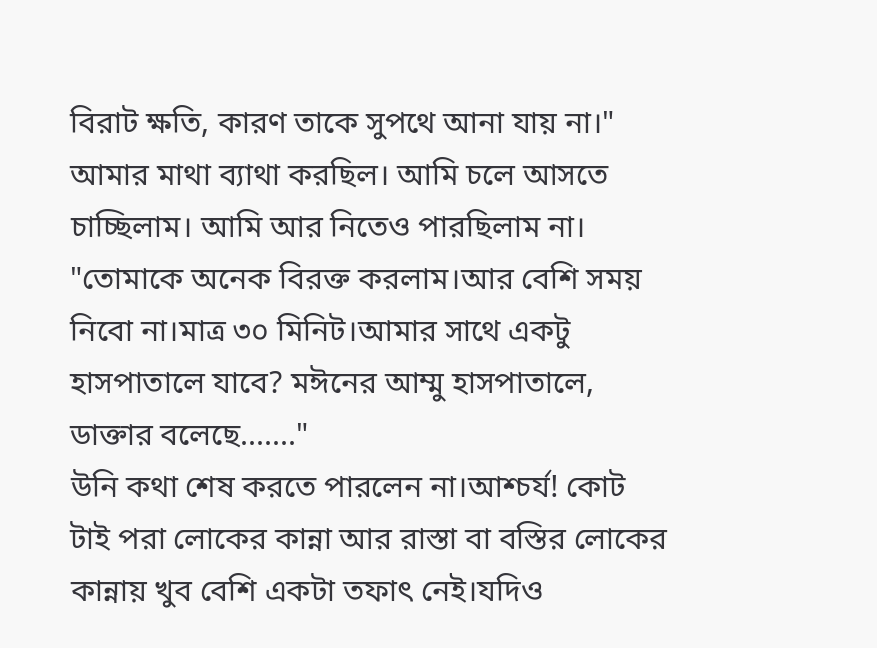বিরাট ক্ষতি, কারণ তাকে সুপথে আনা যায় না।"
আমার মাথা ব্যাথা করছিল। আমি চলে আসতে চাচ্ছিলাম। আমি আর নিতেও পারছিলাম না।
"তোমাকে অনেক বিরক্ত করলাম।আর বেশি সময় নিবো না।মাত্র ৩০ মিনিট।আমার সাথে একটু হাসপাতালে যাবে? মঈনের আম্মু হাসপাতালে, ডাক্তার বলেছে......."
উনি কথা শেষ করতে পারলেন না।আশ্চর্য! কোট টাই পরা লোকের কান্না আর রাস্তা বা বস্তির লোকের কান্নায় খুব বেশি একটা তফাৎ নেই।যদিও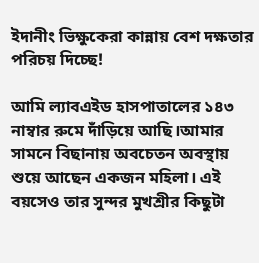ইদানীং ভিক্ষুকেরা কান্নায় বেশ দক্ষতার পরিচয় দিচ্ছে!

আমি ল্যাবএইড হাসপাতালের ১৪৩ নাম্বার রুমে দাঁড়িয়ে আছি।আমার সামনে বিছানায় অবচেতন অবস্থায় শুয়ে আছেন একজন মহিলা। এই বয়সেও তার সুন্দর মুখশ্রীর কিছুটা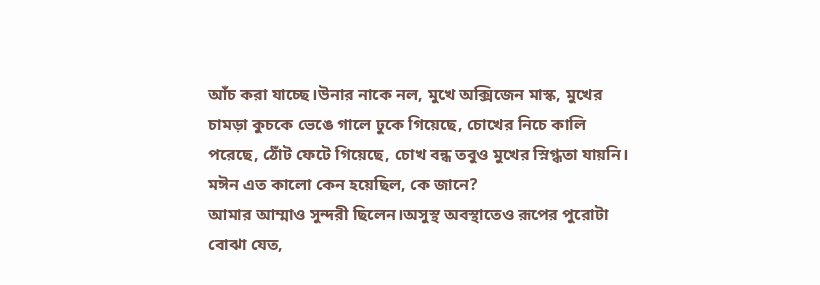আঁচ করা যাচ্ছে।উনার নাকে নল, মুখে অক্সিজেন মাস্ক, মুখের চামড়া কুচকে ভেঙে গালে ঢুকে গিয়েছে, চোখের নিচে কালি পরেছে, ঠোঁট ফেটে গিয়েছে, চোখ বন্ধ তবুও মুখের স্নিগ্ধতা যায়নি। মঈন এত কালো কেন হয়েছিল, কে জানে?
আমার আম্মাও সুন্দরী ছিলেন।অসুস্থ অবস্থাতেও রূপের পুরোটা বোঝা যেত,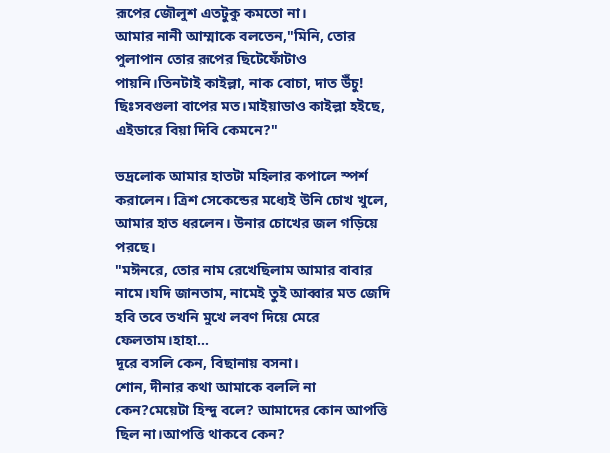রূপের জৌলুশ এতটুকু কমতো না।
আমার নানী আম্মাকে বলতেন,"মিনি, তোর পুলাপান তোর রূপের ছিটেফোঁটাও পায়নি।তিনটাই কাইল্লা, নাক বোচা, দাত উঁচু! ছিঃসবগুলা বাপের মত।মাইয়াডাও কাইল্লা হইছে, এইডারে বিয়া দিবি কেমনে?"

ভদ্রলোক আমার হাতটা মহিলার কপালে স্পর্শ করালেন। ত্রিশ সেকেন্ডের মধ্যেই উনি চোখ খুলে, আমার হাত ধরলেন। উনার চোখের জল গড়িয়ে পরছে।
"মঈনরে, তোর নাম রেখেছিলাম আমার বাবার নামে।যদি জানতাম, নামেই তুই আব্বার মত জেদি হবি তবে তখনি মুখে লবণ দিয়ে মেরে ফেলতাম।হাহা...
দূরে বসলি কেন, বিছানায় বসনা।
শোন, দীনার কথা আমাকে বললি না কেন?মেয়েটা হিন্দু বলে? আমাদের কোন আপত্তি ছিল না।আপত্তি থাকবে কেন?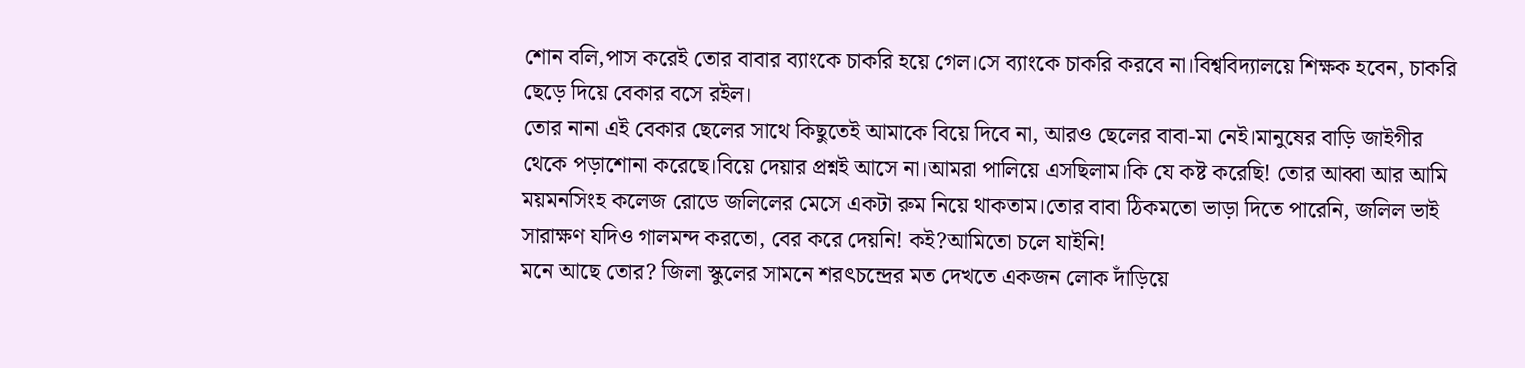শোন বলি,পাস করেই তোর বাবার ব্যাংকে চাকরি হয়ে গেল।সে ব্যাংকে চাকরি করবে না।বিশ্ববিদ্যালয়ে শিক্ষক হবেন, চাকরি ছেড়ে দিয়ে বেকার বসে রইল।
তোর নানা এই বেকার ছেলের সাথে কিছুতেই আমাকে বিয়ে দিবে না, আরও ছেলের বাবা-মা নেই।মানুষের বাড়ি জাইগীর থেকে পড়াশোনা করেছে।বিয়ে দেয়ার প্রশ্নই আসে না।আমরা পালিয়ে এসছিলাম।কি যে কষ্ট করেছি! তোর আব্বা আর আমি ময়মনসিংহ কলেজ রোডে জলিলের মেসে একটা রুম নিয়ে থাকতাম।তোর বাবা ঠিকমতো ভাড়া দিতে পারেনি, জলিল ভাই সারাক্ষণ যদিও গালমন্দ করতো, বের করে দেয়নি! কই?আমিতো চলে যাইনি!
মনে আছে তোর? জিলা স্কুলের সামনে শরৎচন্দ্রের মত দেখতে একজন লোক দাঁড়িয়ে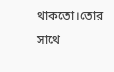থাকতো।তোর সাথে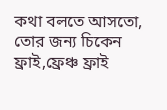কথা বলতে আসতো, তোর জন্য চিকেন ফ্রাই,ফ্রেঞ্চ ফ্রাই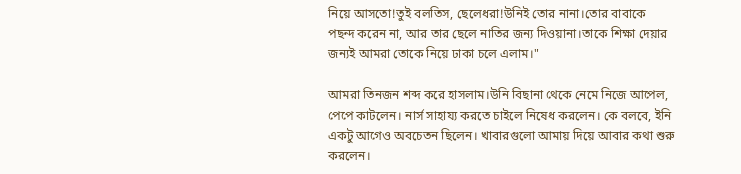নিয়ে আসতো!তুই বলতিস, ছেলেধরা!উনিই তোর নানা।তোর বাবাকে পছন্দ করেন না, আর তার ছেলে নাতির জন্য দিওয়ানা।তাকে শিক্ষা দেয়ার জন্যই আমরা তোকে নিয়ে ঢাকা চলে এলাম।"

আমরা তিনজন শব্দ করে হাসলাম।উনি বিছানা থেকে নেমে নিজে আপেল, পেপে কাটলেন। নার্স সাহায্য করতে চাইলে নিষেধ করলেন। কে বলবে, ইনি একটু আগেও অবচেতন ছিলেন। খাবারগুলো আমায় দিয়ে আবার কথা শুরু করলেন।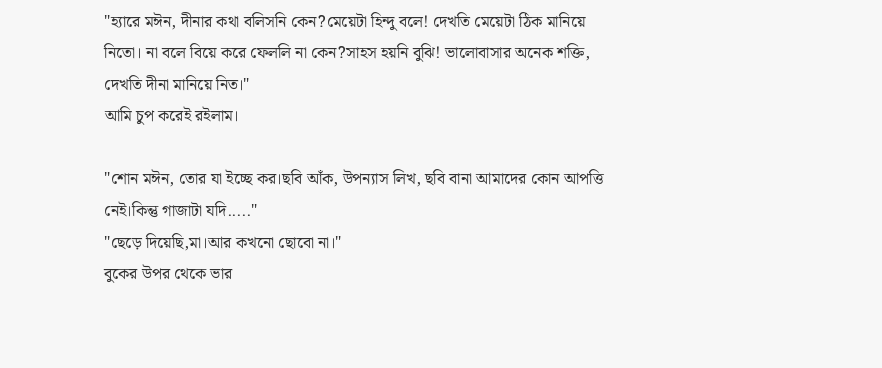"হ্যারে মঈন, দীনার কথা বলিসনি কেন?মেয়েটা হিন্দু বলে! দেখতি মেয়েটা ঠিক মানিয়ে নিতো। না বলে বিয়ে করে ফেললি না কেন?সাহস হয়নি বুঝি! ভালোবাসার অনেক শক্তি, দেখতি দীনা মানিয়ে নিত।"
আমি চুপ করেই রইলাম।

"শোন মঈন, তোর যা ইচ্ছে কর।ছবি আঁক, উপন্যাস লিখ, ছবি বানা আমাদের কোন আপত্তি নেই।কিন্তু গাজাটা যদি....."
"ছেড়ে দিয়েছি,মা।আর কখনো ছোবো না।"
বুকের উপর থেকে ভার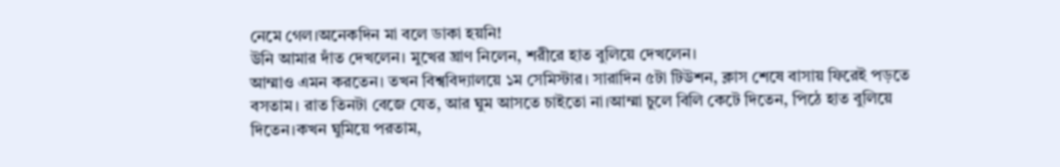নেমে গেল।অনেকদিন মা বলে ডাকা হয়নি!
উনি আমার দাঁত দেখলেন। মুখের ঘ্রাণ নিলেন, শরীরে হাত বুলিয়ে দেখলেন।
আম্মাও এমন করতেন। তখন বিশ্ববিদ্যালয়ে ১ম সেমিস্টার। সারাদিন ৫টা টিউশন, ক্লাস শেষে বাসায় ফিরেই পড়তে বসতাম। রাত তিনটা বেজে যেত, আর ঘুম আসতে চাইতো না।আম্মা চুলে বিলি কেটে দিতেন, পিঠে হাত বুলিয়ে দিতেন।কখন ঘুমিয়ে পরতাম,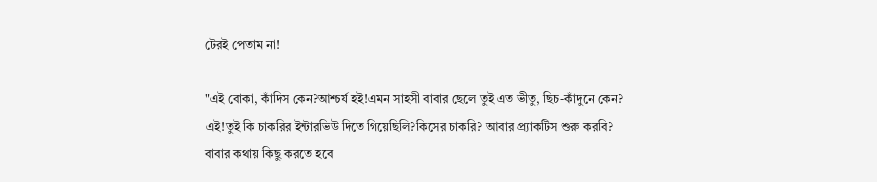টেরই পেতাম না!

"এই বোকা, কাঁদিস কেন?আশ্চর্য হই!এমন সাহসী বাবার ছেলে তুই এত ভীতু, ছিচ-কাঁদুনে কেন?
এই!তুই কি চাকরির ইন্টারভিউ দিতে গিয়েছিলি?কিসের চাকরি? আবার প্র্যাকটিস শুরু করবি?
বাবার কথায় কিছু করতে হবে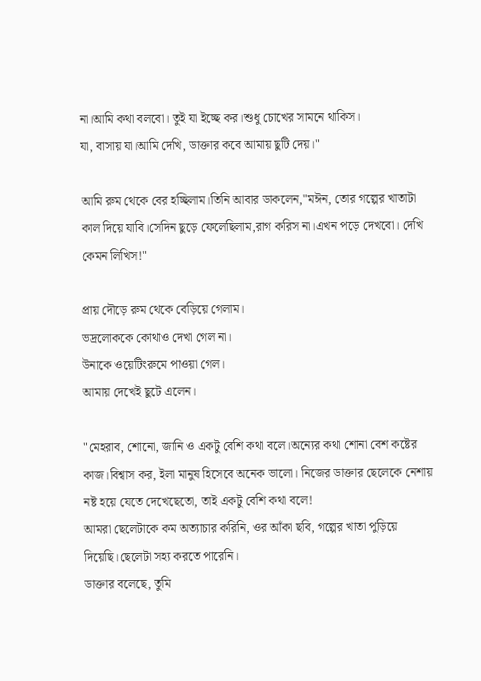না।আমি কথা বলবো। তুই যা ইচ্ছে কর।শুধু চোখের সামনে থাকিস।
যা, বাসায় যা।আমি দেখি, ডাক্তার কবে আমায় ছুটি দেয়।"

আমি রুম থেকে বের হচ্ছিলাম।তিনি আবার ডাকলেন,"মঈন, তোর গল্পের খাতাটা কাল দিয়ে যাবি।সেদিন ছুড়ে ফেলেছিলাম,রাগ করিস না।এখন পড়ে দেখবো। দেখি কেমন লিখিস!"

প্রায় দৌড়ে রুম থেকে বেড়িয়ে গেলাম।
ভদ্রলোককে কোথাও দেখা গেল না।
উনাকে ওয়েটিংরুমে পাওয়া গেল।
আমায় দেখেই ছুটে এলেন।

"মেহরাব, শোনো, জানি ও একটু বেশি কথা বলে।অন্যের কথা শোনা বেশ কষ্টের কাজ।বিশ্বাস কর, ইলা মানুষ হিসেবে অনেক ভালো। নিজের ডাক্তার ছেলেকে নেশায় নষ্ট হয়ে যেতে দেখেছেতো, তাই একটু বেশি কথা বলে!
আমরা ছেলেটাকে কম অত্যাচার করিনি, ওর আঁকা ছবি, গল্পের খাতা পুড়িয়ে দিয়েছি।ছেলেটা সহ্য করতে পারেনি।
ডাক্তার বলেছে, তুমি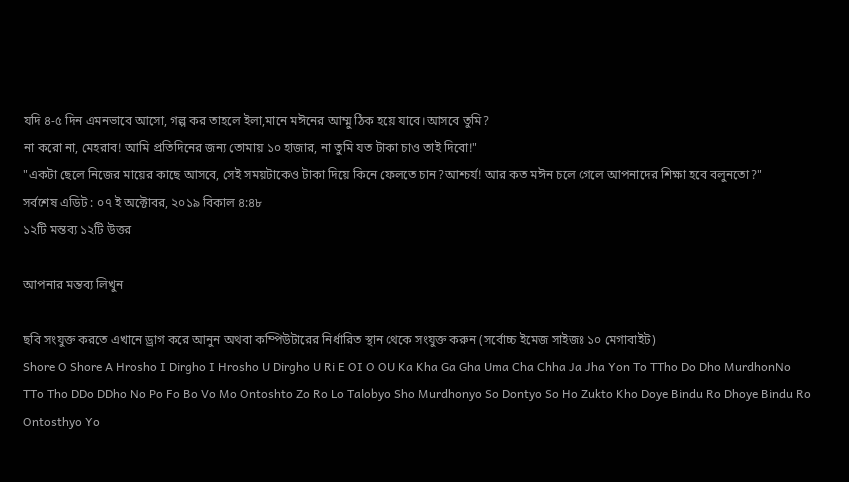যদি ৪-৫ দিন এমনভাবে আসো, গল্প কর তাহলে ইলা,মানে মঈনের আম্মু ঠিক হয়ে যাবে।আসবে তুমি?
না করো না, মেহরাব! আমি প্রতিদিনের জন্য তোমায় ১০ হাজার, না তুমি যত টাকা চাও তাই দিবো!"
"একটা ছেলে নিজের মায়ের কাছে আসবে, সেই সময়টাকেও টাকা দিয়ে কিনে ফেলতে চান?আশ্চর্য! আর কত মঈন চলে গেলে আপনাদের শিক্ষা হবে বলুনতো?"
সর্বশেষ এডিট : ০৭ ই অক্টোবর, ২০১৯ বিকাল ৪:৪৮
১২টি মন্তব্য ১২টি উত্তর

আপনার মন্তব্য লিখুন

ছবি সংযুক্ত করতে এখানে ড্রাগ করে আনুন অথবা কম্পিউটারের নির্ধারিত স্থান থেকে সংযুক্ত করুন (সর্বোচ্চ ইমেজ সাইজঃ ১০ মেগাবাইট)
Shore O Shore A Hrosho I Dirgho I Hrosho U Dirgho U Ri E OI O OU Ka Kha Ga Gha Uma Cha Chha Ja Jha Yon To TTho Do Dho MurdhonNo TTo Tho DDo DDho No Po Fo Bo Vo Mo Ontoshto Zo Ro Lo Talobyo Sho Murdhonyo So Dontyo So Ho Zukto Kho Doye Bindu Ro Dhoye Bindu Ro Ontosthyo Yo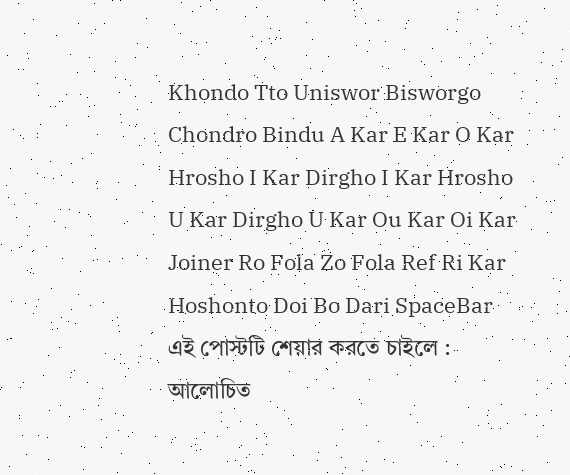Khondo Tto Uniswor Bisworgo Chondro Bindu A Kar E Kar O Kar Hrosho I Kar Dirgho I Kar Hrosho U Kar Dirgho U Kar Ou Kar Oi Kar Joiner Ro Fola Zo Fola Ref Ri Kar Hoshonto Doi Bo Dari SpaceBar
এই পোস্টটি শেয়ার করতে চাইলে :
আলোচিত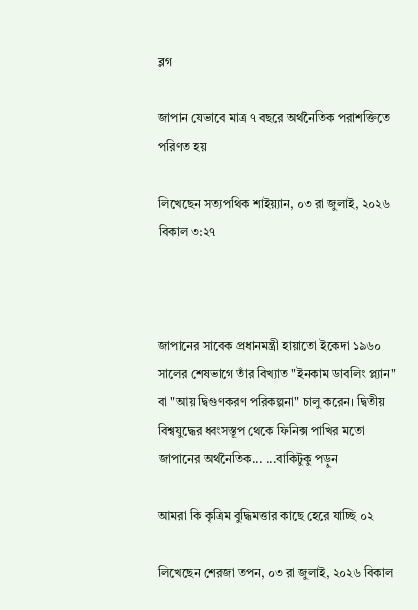ব্লগ

জাপান যেভাবে মাত্র ৭ বছরে অর্থনৈতিক পরাশক্তিতে পরিণত হয়

লিখেছেন সত্যপথিক শাইয়্যান, ০৩ রা জুলাই, ২০২৬ বিকাল ৩:২৭



জাপানের সাবেক প্রধানমন্ত্রী হায়াতো ইকেদা ১৯৬০ সালের শেষভাগে তাঁর বিখ্যাত "ইনকাম ডাবলিং প্ল্যান" বা "আয় দ্বিগুণকরণ পরিকল্পনা" চালু করেন। দ্বিতীয় বিশ্বযুদ্ধের ধ্বংসস্তূপ থেকে ফিনিক্স পাখির মতো জাপানের অর্থনৈতিক... ...বাকিটুকু পড়ুন

আমরা কি কৃত্রিম বুদ্ধিমত্তার কাছে হেরে যাচ্ছি ০২

লিখেছেন শেরজা তপন, ০৩ রা জুলাই, ২০২৬ বিকাল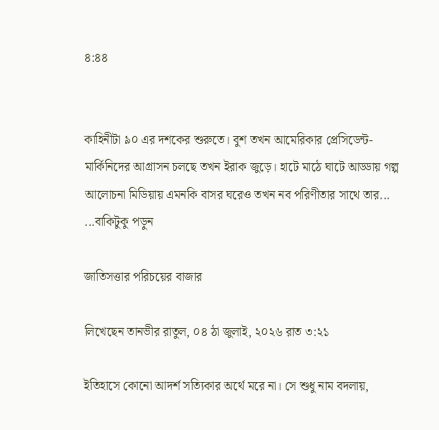৪:৪৪


কাহিনীটা ৯০ এর দশকের শুরুতে। বুশ তখন আমেরিকার প্রেসিডেন্ট- মার্কিনিদের আগ্রাসন চলছে তখন ইরাক জুড়ে। হাটে মাঠে ঘাটে আড্ডায় গল্প আলোচনা মিডিয়ায় এমনকি বাসর ঘরেও তখন নব পরিণীতার সাথে তার... ...বাকিটুকু পড়ুন

জাতিসত্তার পরিচয়ের বাজার

লিখেছেন তানভীর রাতুল, ০৪ ঠা জুলাই, ২০২৬ রাত ৩:২১

ইতিহাসে কোনো আদর্শ সত্যিকার অর্থে মরে না। সে শুধু নাম বদলায়,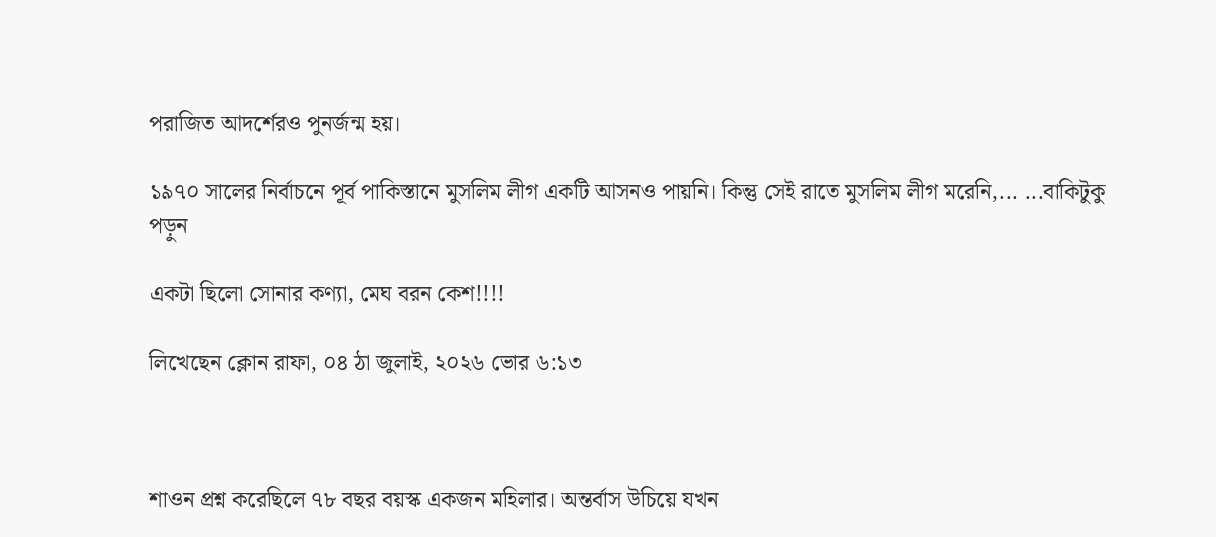পরাজিত আদর্শেরও পুনর্জন্ম হয়।

১৯৭০ সালের নির্বাচনে পূর্ব পাকিস্তানে মুসলিম লীগ একটি আসনও পায়নি। কিন্তু সেই রাতে মুসলিম লীগ মরেনি,... ...বাকিটুকু পড়ুন

একটা ছিলো সোনার কণ‍্যা, মেঘ বরন কেশ!!!!

লিখেছেন ক্লোন রাফা, ০৪ ঠা জুলাই, ২০২৬ ভোর ৬:১৩



শাওন প্রশ্ন করেছিলে ৭৮ বছর বয়স্ক একজন মহিলার। অন্তর্বাস উচিয়ে যখন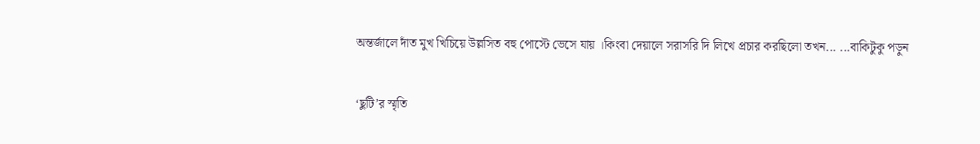অন্তর্জালে দাঁত মুখ খিচিয়ে উল্লসিত বহু পোস্টে ভেসে যায় ।কিংবা দেয়ালে সরাসরি দি লিখে প্রচার করছিলো তখন... ...বাকিটুকু পড়ুন

‘ছুটি’র স্মৃতি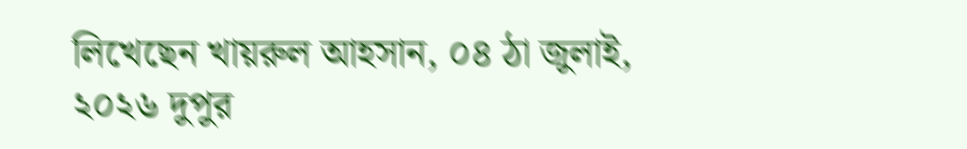লিখেছেন খায়রুল আহসান, ০৪ ঠা জুলাই, ২০২৬ দুপুর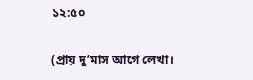১২:৫০

(প্রায় দু’মাস আগে লেখা।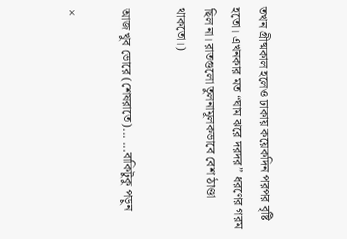তখন গ্রীষ্মকাল হলেও ঢাকায় কয়েকদিন পরপর বৃষ্টি হতো। এখনকার মত “ঘাম ঝরে দরদর” ধরণের গরম ছিল না। রাতগুলো তুলনামূলকভাবে বেশ ঠাণ্ডা থাকতো।)

আজ খুব ভোরে (শেষরাতে)... ...বাকিটুকু পড়ুন

×